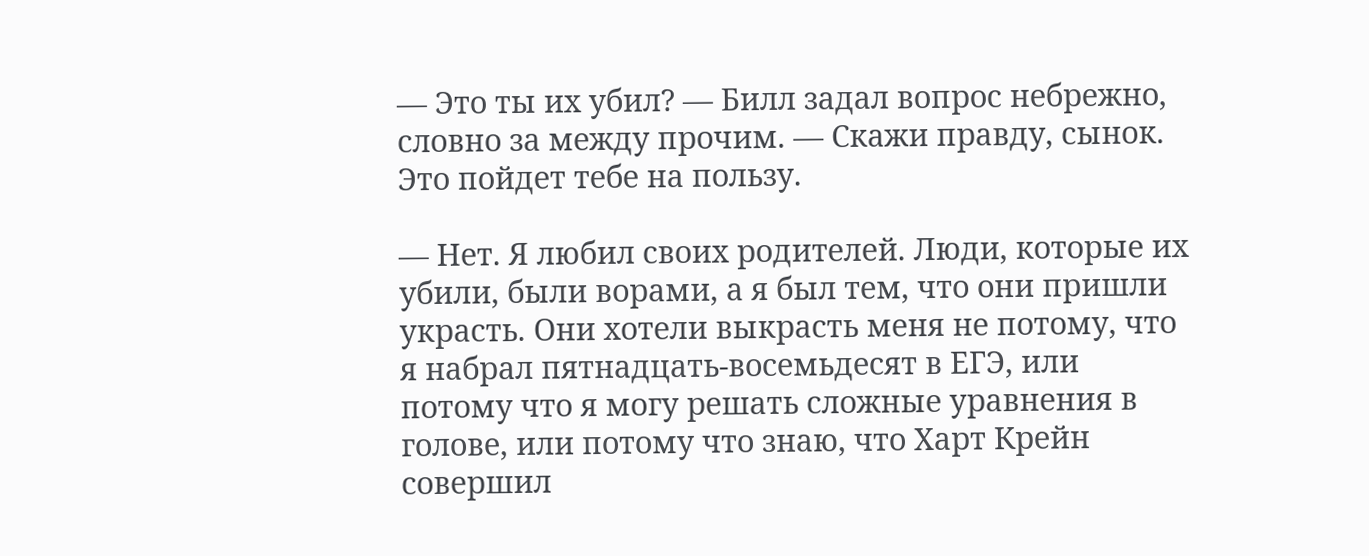— Это ты их убил? — Билл задал вопрос небрежно, словно за между прочим. — Скажи правду, сынок. Это пойдет тебе на пользу.

— Нет. Я любил своих родителей. Люди, которые их убили, были ворами, а я был тем, что они пришли украсть. Они хотели выкрасть меня не потому, что я набрал пятнадцать-восемьдесят в ЕГЭ, или потому что я могу решать сложные уравнения в голове, или потому что знаю, что Харт Крейн совершил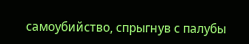самоубийство, спрыгнув с палубы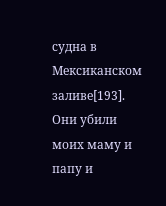судна в Мексиканском заливе[193]. Они убили моих маму и папу и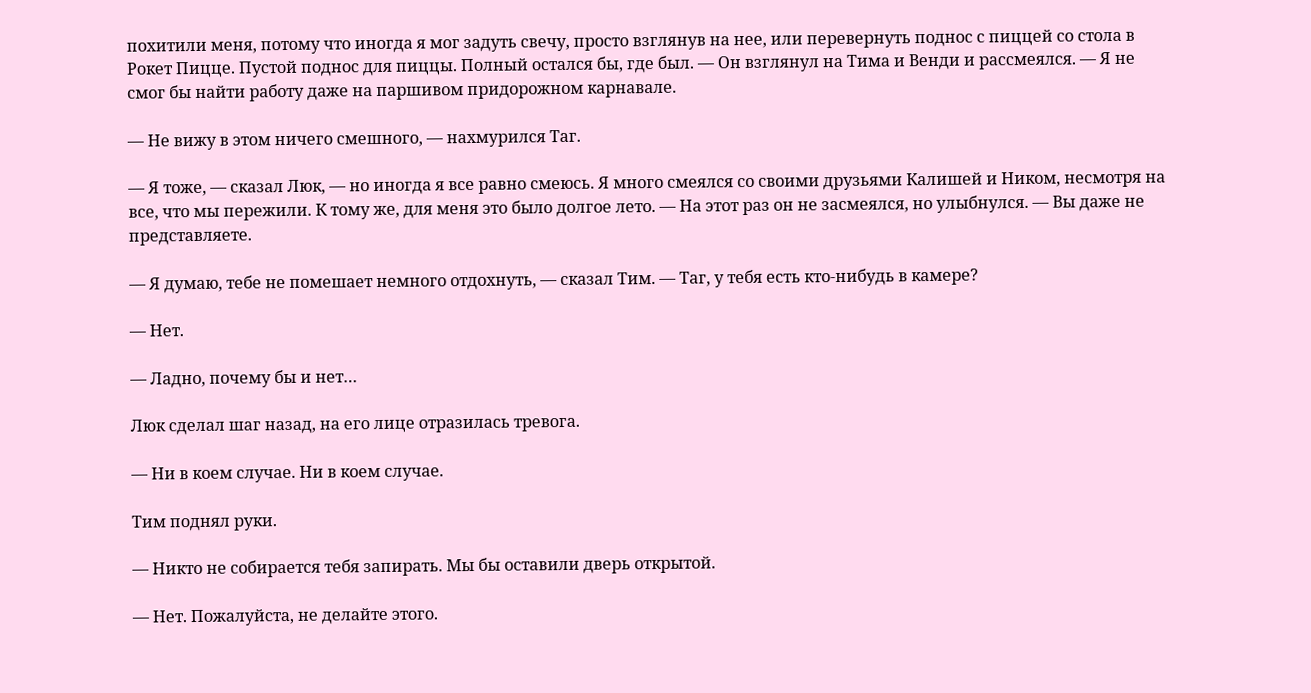похитили меня, потому что иногда я мог задуть свечу, просто взглянув на нее, или перевернуть поднос с пиццей со стола в Рокет Пицце. Пустой поднос для пиццы. Полный остался бы, где был. — Он взглянул на Тима и Венди и рассмеялся. — Я не смог бы найти работу даже на паршивом придорожном карнавале.

— Не вижу в этом ничего смешного, — нахмурился Таг.

— Я тоже, — сказал Люк, — но иногда я все равно смеюсь. Я много смеялся со своими друзьями Калишей и Ником, несмотря на все, что мы пережили. К тому же, для меня это было долгое лето. — На этот раз он не засмеялся, но улыбнулся. — Вы даже не представляете.

— Я думаю, тебе не помешает немного отдохнуть, — сказал Тим. — Таг, у тебя есть кто-нибудь в камере?

— Нет.

— Ладно, почему бы и нет…

Люк сделал шаг назад, на его лице отразилась тревога.

— Ни в коем случае. Ни в коем случае.

Тим поднял руки.

— Никто не собирается тебя запирать. Мы бы оставили дверь открытой.

— Нет. Пожалуйста, не делайте этого.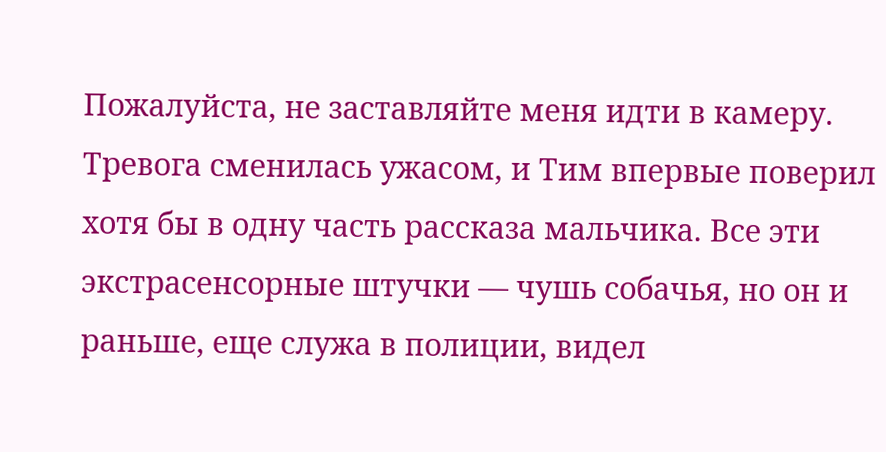Пожалуйста, не заставляйте меня идти в камеру. Тревога сменилась ужасом, и Тим впервые поверил хотя бы в одну часть рассказа мальчика. Все эти экстрасенсорные штучки — чушь собачья, но он и раньше, еще служа в полиции, видел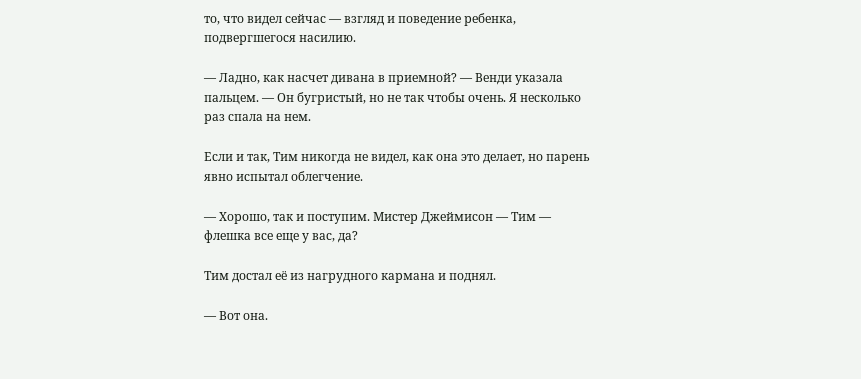то, что видел сейчас — взгляд и поведение ребенка, подвергшегося насилию.

— Ладно, как насчет дивана в приемной? — Венди указала пальцем. — Он бугристый, но не так чтобы очень. Я несколько раз спала на нем.

Если и так, Тим никогда не видел, как она это делает, но парень явно испытал облегчение.

— Хорошо, так и поступим. Мистер Джеймисон — Тим — флешка все еще у вас, да?

Тим достал её из нагрудного кармана и поднял.

— Вот она.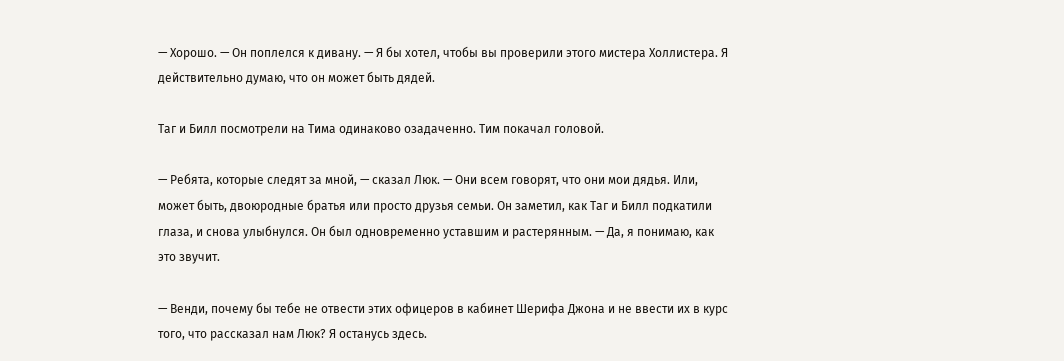— Хорошо. — Он поплелся к дивану. — Я бы хотел, чтобы вы проверили этого мистера Холлистера. Я действительно думаю, что он может быть дядей.

Таг и Билл посмотрели на Тима одинаково озадаченно. Тим покачал головой.

— Ребята, которые следят за мной, — сказал Люк. — Они всем говорят, что они мои дядья. Или, может быть, двоюродные братья или просто друзья семьи. Он заметил, как Таг и Билл подкатили глаза, и снова улыбнулся. Он был одновременно уставшим и растерянным. — Да, я понимаю, как это звучит.

— Венди, почему бы тебе не отвести этих офицеров в кабинет Шерифа Джона и не ввести их в курс того, что рассказал нам Люк? Я останусь здесь.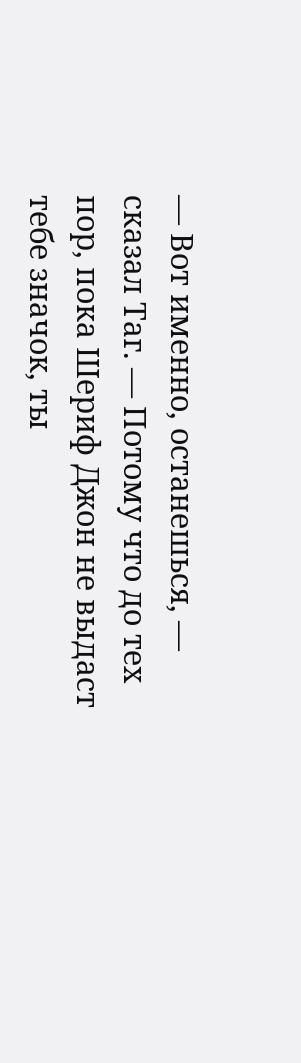— Вот именно, останешься, — сказал Таг. — Потому что до тех пор, пока Шериф Джон не выдаст тебе значок, ты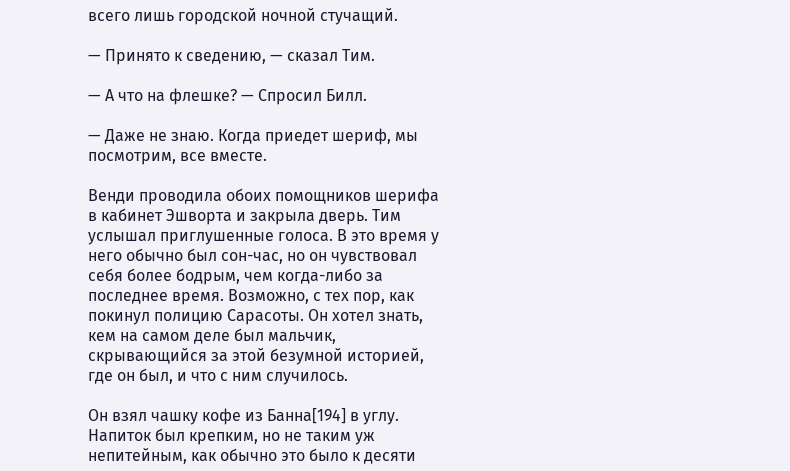всего лишь городской ночной стучащий.

— Принято к сведению, — сказал Тим.

— А что на флешке? — Спросил Билл.

— Даже не знаю. Когда приедет шериф, мы посмотрим, все вместе.

Венди проводила обоих помощников шерифа в кабинет Эшворта и закрыла дверь. Тим услышал приглушенные голоса. В это время у него обычно был сон-час, но он чувствовал себя более бодрым, чем когда-либо за последнее время. Возможно, с тех пор, как покинул полицию Сарасоты. Он хотел знать, кем на самом деле был мальчик, скрывающийся за этой безумной историей, где он был, и что с ним случилось.

Он взял чашку кофе из Банна[194] в углу. Напиток был крепким, но не таким уж непитейным, как обычно это было к десяти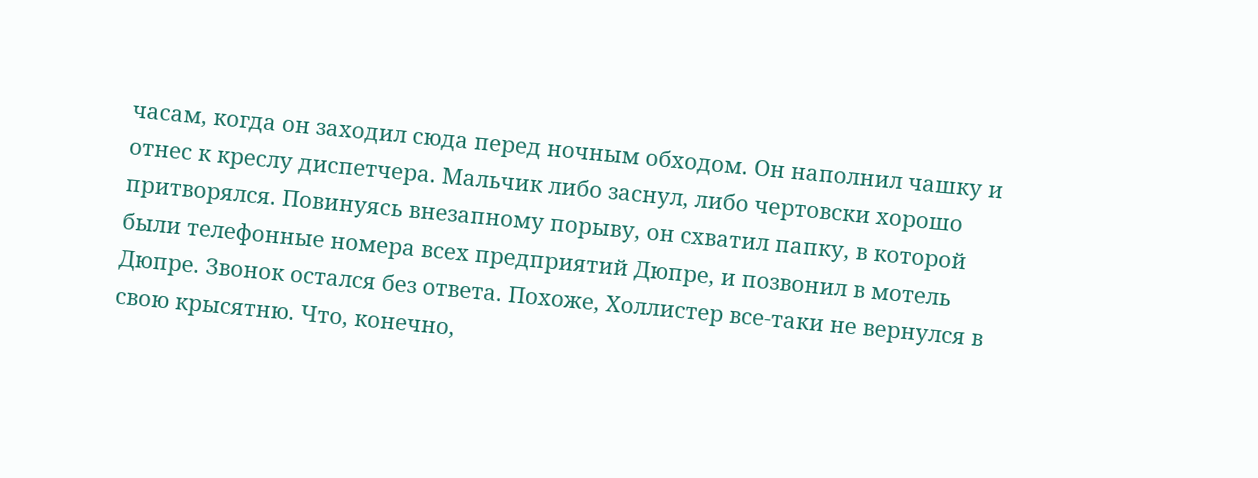часам, когда он заходил сюда перед ночным обходом. Он наполнил чашку и отнес к креслу диспетчера. Мальчик либо заснул, либо чертовски хорошо притворялся. Повинуясь внезапному порыву, он схватил папку, в которой были телефонные номера всех предприятий Дюпре, и позвонил в мотель Дюпре. Звонок остался без ответа. Похоже, Холлистер все-таки не вернулся в свою крысятню. Что, конечно,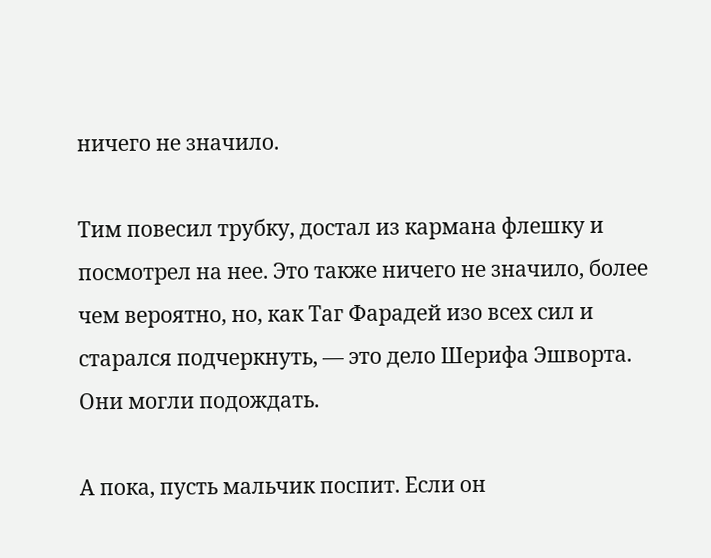ничего не значило.

Тим повесил трубку, достал из кармана флешку и посмотрел на нее. Это также ничего не значило, более чем вероятно, но, как Таг Фарадей изо всех сил и старался подчеркнуть, — это дело Шерифа Эшворта. Они могли подождать.

А пока, пусть мальчик поспит. Если он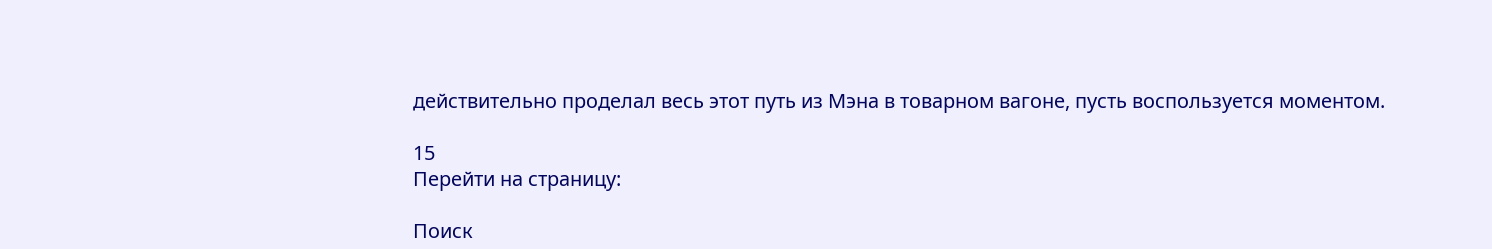действительно проделал весь этот путь из Мэна в товарном вагоне, пусть воспользуется моментом.

15
Перейти на страницу:

Поиск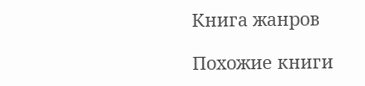Книга жанров

Похожие книги